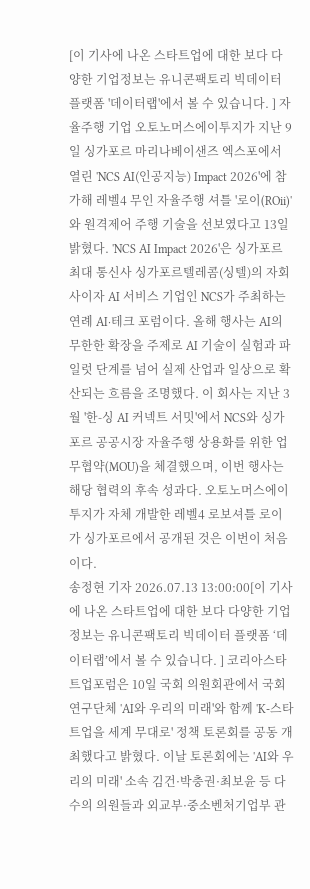[이 기사에 나온 스타트업에 대한 보다 다양한 기업정보는 유니콘팩토리 빅데이터 플랫폼 '데이터랩'에서 볼 수 있습니다. ] 자율주행 기업 오토노머스에이투지가 지난 9일 싱가포르 마리나베이샌즈 엑스포에서 열린 'NCS AI(인공지능) Impact 2026'에 참가해 레벨4 무인 자율주행 셔틀 '로이(ROii)'와 원격제어 주행 기술을 선보였다고 13일 밝혔다. 'NCS AI Impact 2026'은 싱가포르 최대 통신사 싱가포르텔레콤(싱텔)의 자회사이자 AI 서비스 기업인 NCS가 주최하는 연례 AI·테크 포럼이다. 올해 행사는 AI의 무한한 확장을 주제로 AI 기술이 실험과 파일럿 단계를 넘어 실제 산업과 일상으로 확산되는 흐름을 조명했다. 이 회사는 지난 3월 '한-싱 AI 커넥트 서밋'에서 NCS와 싱가포르 공공시장 자율주행 상용화를 위한 업무협약(MOU)을 체결했으며, 이번 행사는 해당 협력의 후속 성과다. 오토노머스에이투지가 자체 개발한 레벨4 로보셔틀 로이가 싱가포르에서 공개된 것은 이번이 처음이다.
송정현 기자 2026.07.13 13:00:00[이 기사에 나온 스타트업에 대한 보다 다양한 기업정보는 유니콘팩토리 빅데이터 플랫폼 ‘데이터랩’에서 볼 수 있습니다. ] 코리아스타트업포럼은 10일 국회 의원회관에서 국회 연구단체 'AI와 우리의 미래'와 함께 'K-스타트업을 세계 무대로' 정책 토론회를 공동 개최했다고 밝혔다. 이날 토론회에는 'AI와 우리의 미래' 소속 김건·박충권·최보윤 등 다수의 의원들과 외교부·중소벤처기업부 관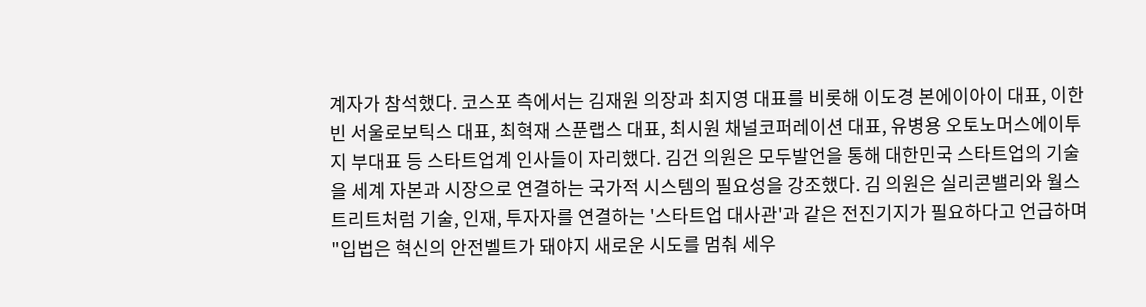계자가 참석했다. 코스포 측에서는 김재원 의장과 최지영 대표를 비롯해 이도경 본에이아이 대표, 이한빈 서울로보틱스 대표, 최혁재 스푼랩스 대표, 최시원 채널코퍼레이션 대표, 유병용 오토노머스에이투지 부대표 등 스타트업계 인사들이 자리했다. 김건 의원은 모두발언을 통해 대한민국 스타트업의 기술을 세계 자본과 시장으로 연결하는 국가적 시스템의 필요성을 강조했다. 김 의원은 실리콘밸리와 월스트리트처럼 기술, 인재, 투자자를 연결하는 '스타트업 대사관'과 같은 전진기지가 필요하다고 언급하며 "입법은 혁신의 안전벨트가 돼야지 새로운 시도를 멈춰 세우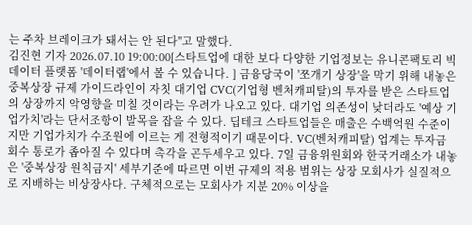는 주차 브레이크가 돼서는 안 된다"고 말했다.
김진현 기자 2026.07.10 19:00:00[스타트업에 대한 보다 다양한 기업정보는 유니콘팩토리 빅데이터 플랫폼 '데이터랩'에서 볼 수 있습니다. ] 금융당국이 '쪼개기 상장'을 막기 위해 내놓은 중복상장 규제 가이드라인이 자칫 대기업 CVC(기업형 벤처캐피탈)의 투자를 받은 스타트업의 상장까지 악영향을 미칠 것이라는 우려가 나오고 있다. 대기업 의존성이 낮더라도 '예상 기업가치'라는 단서조항이 발목을 잡을 수 있다. 딥테크 스타트업들은 매출은 수백억원 수준이지만 기업가치가 수조원에 이르는 게 전형적이기 때문이다. VC(벤처캐피탈) 업계는 투자금 회수 통로가 좁아질 수 있다며 촉각을 곤두세우고 있다. 7일 금융위원회와 한국거래소가 내놓은 '중복상장 원칙금지' 세부기준에 따르면 이번 규제의 적용 범위는 상장 모회사가 실질적으로 지배하는 비상장사다. 구체적으로는 모회사가 지분 20% 이상을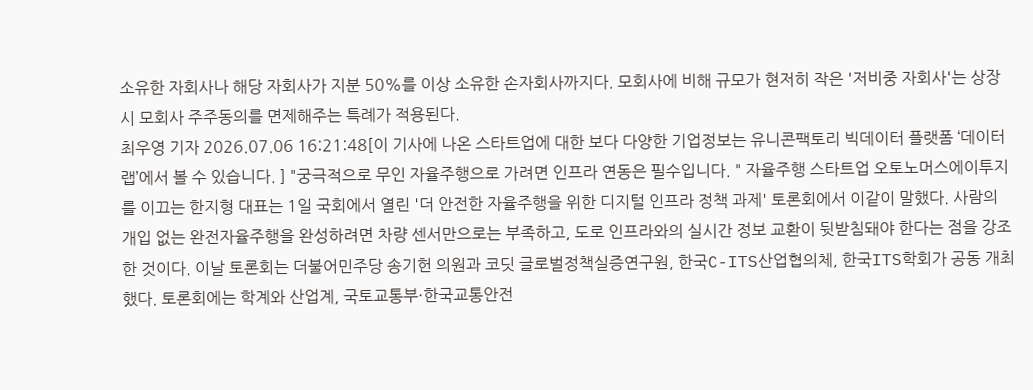소유한 자회사나 해당 자회사가 지분 50%를 이상 소유한 손자회사까지다. 모회사에 비해 규모가 현저히 작은 '저비중 자회사'는 상장 시 모회사 주주동의를 면제해주는 특례가 적용된다.
최우영 기자 2026.07.06 16:21:48[이 기사에 나온 스타트업에 대한 보다 다양한 기업정보는 유니콘팩토리 빅데이터 플랫폼 ‘데이터랩’에서 볼 수 있습니다. ] "궁극적으로 무인 자율주행으로 가려면 인프라 연동은 필수입니다. " 자율주행 스타트업 오토노머스에이투지를 이끄는 한지형 대표는 1일 국회에서 열린 '더 안전한 자율주행을 위한 디지털 인프라 정책 과제' 토론회에서 이같이 말했다. 사람의 개입 없는 완전자율주행을 완성하려면 차량 센서만으로는 부족하고, 도로 인프라와의 실시간 정보 교환이 뒷받침돼야 한다는 점을 강조한 것이다. 이날 토론회는 더불어민주당 송기헌 의원과 코딧 글로벌정책실증연구원, 한국C-ITS산업협의체, 한국ITS학회가 공동 개최했다. 토론회에는 학계와 산업계, 국토교통부·한국교통안전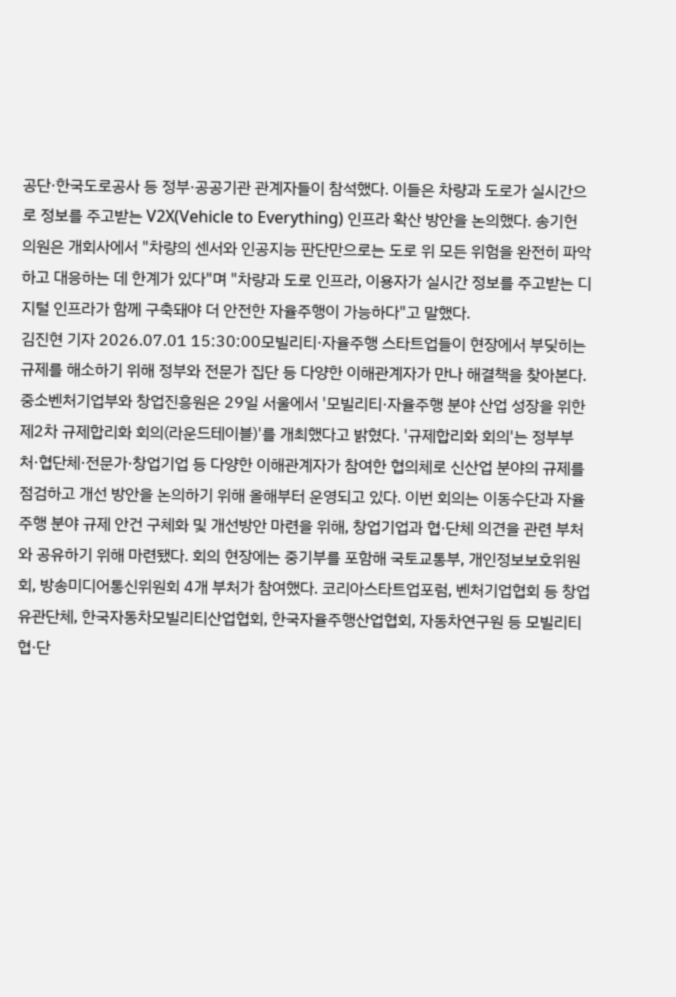공단·한국도로공사 등 정부·공공기관 관계자들이 참석했다. 이들은 차량과 도로가 실시간으로 정보를 주고받는 V2X(Vehicle to Everything) 인프라 확산 방안을 논의했다. 송기헌 의원은 개회사에서 "차량의 센서와 인공지능 판단만으로는 도로 위 모든 위험을 완전히 파악하고 대응하는 데 한계가 있다"며 "차량과 도로 인프라, 이용자가 실시간 정보를 주고받는 디지털 인프라가 함께 구축돼야 더 안전한 자율주행이 가능하다"고 말했다.
김진현 기자 2026.07.01 15:30:00모빌리티·자율주행 스타트업들이 현장에서 부딪히는 규제를 해소하기 위해 정부와 전문가 집단 등 다양한 이해관계자가 만나 해결책을 찾아본다. 중소벤처기업부와 창업진흥원은 29일 서울에서 '모빌리티·자율주행 분야 산업 성장을 위한 제2차 규제합리화 회의(라운드테이블)'를 개최했다고 밝혔다. '규제합리화 회의'는 정부부처·협단체·전문가·창업기업 등 다양한 이해관계자가 참여한 협의체로 신산업 분야의 규제를 점검하고 개선 방안을 논의하기 위해 올해부터 운영되고 있다. 이번 회의는 이동수단과 자율주행 분야 규제 안건 구체화 및 개선방안 마련을 위해, 창업기업과 협·단체 의견을 관련 부처와 공유하기 위해 마련됐다. 회의 현장에는 중기부를 포함해 국토교통부, 개인정보보호위원회, 방송미디어통신위원회 4개 부처가 참여했다. 코리아스타트업포럼, 벤처기업협회 등 창업 유관단체, 한국자동차모빌리티산업협회, 한국자율주행산업협회, 자동차연구원 등 모빌리티 협·단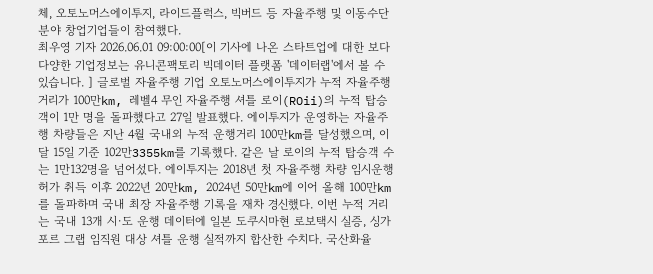체, 오토노머스에이투지, 라이드플럭스, 빅버드 등 자율주행 및 이동수단 분야 창업기업들이 참여했다.
최우영 기자 2026.06.01 09:00:00[이 기사에 나온 스타트업에 대한 보다 다양한 기업정보는 유니콘팩토리 빅데이터 플랫폼 '데이터랩'에서 볼 수 있습니다. ] 글로벌 자율주행 기업 오토노머스에이투지가 누적 자율주행 거리가 100만km, 레벨4 무인 자율주행 셔틀 로이(ROii)의 누적 탑승객이 1만 명을 돌파했다고 27일 발표했다. 에이투지가 운영하는 자율주행 차량들은 지난 4월 국내외 누적 운행거리 100만km를 달성했으며, 이달 15일 기준 102만3355km를 기록했다. 같은 날 로이의 누적 탑승객 수는 1만132명을 넘어섰다. 에이투지는 2018년 첫 자율주행 차량 임시운행허가 취득 이후 2022년 20만km, 2024년 50만km에 이어 올해 100만km를 돌파하며 국내 최장 자율주행 기록을 재차 경신했다. 이번 누적 거리는 국내 13개 시·도 운행 데이터에 일본 도쿠시마현 로보택시 실증, 싱가포르 그랩 임직원 대상 셔틀 운행 실적까지 합산한 수치다. 국산화율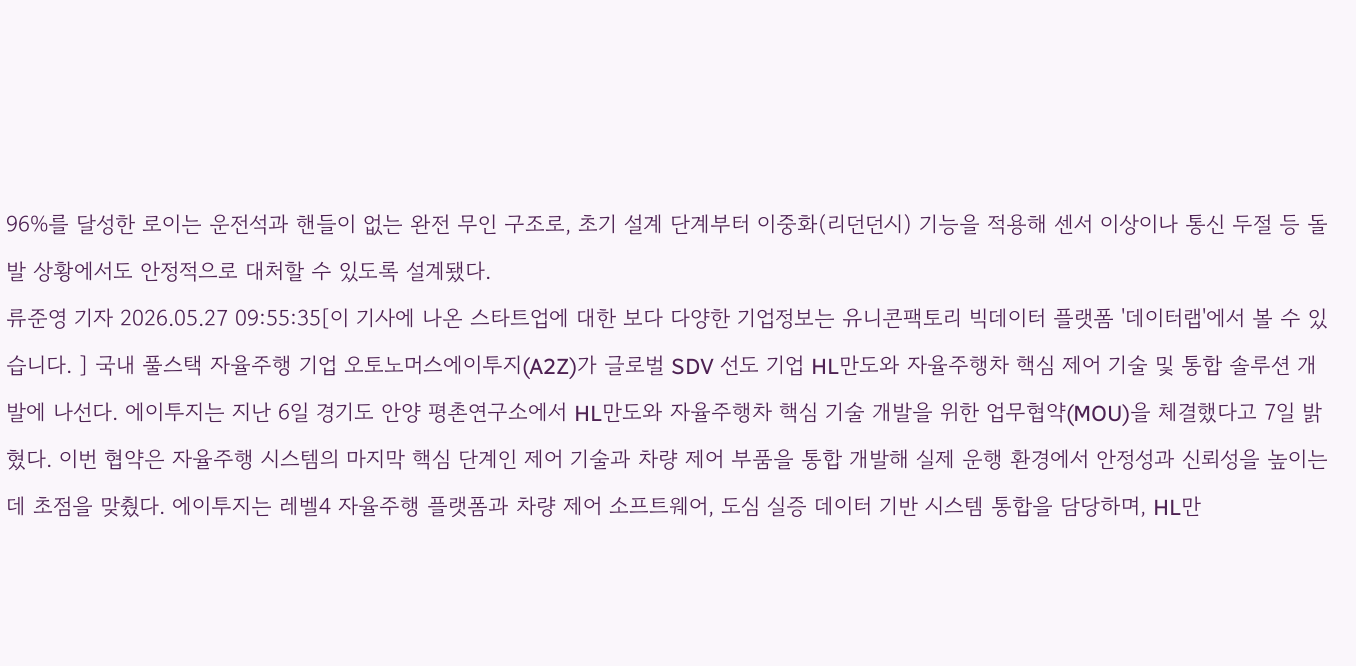96%를 달성한 로이는 운전석과 핸들이 없는 완전 무인 구조로, 초기 설계 단계부터 이중화(리던던시) 기능을 적용해 센서 이상이나 통신 두절 등 돌발 상황에서도 안정적으로 대처할 수 있도록 설계됐다.
류준영 기자 2026.05.27 09:55:35[이 기사에 나온 스타트업에 대한 보다 다양한 기업정보는 유니콘팩토리 빅데이터 플랫폼 '데이터랩'에서 볼 수 있습니다. ] 국내 풀스택 자율주행 기업 오토노머스에이투지(A2Z)가 글로벌 SDV 선도 기업 HL만도와 자율주행차 핵심 제어 기술 및 통합 솔루션 개발에 나선다. 에이투지는 지난 6일 경기도 안양 평촌연구소에서 HL만도와 자율주행차 핵심 기술 개발을 위한 업무협약(MOU)을 체결했다고 7일 밝혔다. 이번 협약은 자율주행 시스템의 마지막 핵심 단계인 제어 기술과 차량 제어 부품을 통합 개발해 실제 운행 환경에서 안정성과 신뢰성을 높이는 데 초점을 맞췄다. 에이투지는 레벨4 자율주행 플랫폼과 차량 제어 소프트웨어, 도심 실증 데이터 기반 시스템 통합을 담당하며, HL만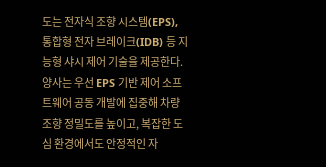도는 전자식 조향 시스템(EPS), 통합형 전자 브레이크(IDB) 등 지능형 샤시 제어 기술을 제공한다. 양사는 우선 EPS 기반 제어 소프트웨어 공동 개발에 집중해 차량 조향 정밀도를 높이고, 복잡한 도심 환경에서도 안정적인 자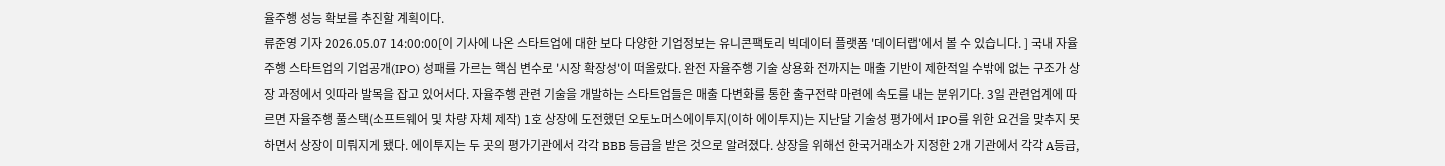율주행 성능 확보를 추진할 계획이다.
류준영 기자 2026.05.07 14:00:00[이 기사에 나온 스타트업에 대한 보다 다양한 기업정보는 유니콘팩토리 빅데이터 플랫폼 '데이터랩'에서 볼 수 있습니다. ] 국내 자율주행 스타트업의 기업공개(IPO) 성패를 가르는 핵심 변수로 '시장 확장성'이 떠올랐다. 완전 자율주행 기술 상용화 전까지는 매출 기반이 제한적일 수밖에 없는 구조가 상장 과정에서 잇따라 발목을 잡고 있어서다. 자율주행 관련 기술을 개발하는 스타트업들은 매출 다변화를 통한 출구전략 마련에 속도를 내는 분위기다. 3일 관련업계에 따르면 자율주행 풀스택(소프트웨어 및 차량 자체 제작) 1호 상장에 도전했던 오토노머스에이투지(이하 에이투지)는 지난달 기술성 평가에서 IPO를 위한 요건을 맞추지 못하면서 상장이 미뤄지게 됐다. 에이투지는 두 곳의 평가기관에서 각각 BBB 등급을 받은 것으로 알려졌다. 상장을 위해선 한국거래소가 지정한 2개 기관에서 각각 A등급,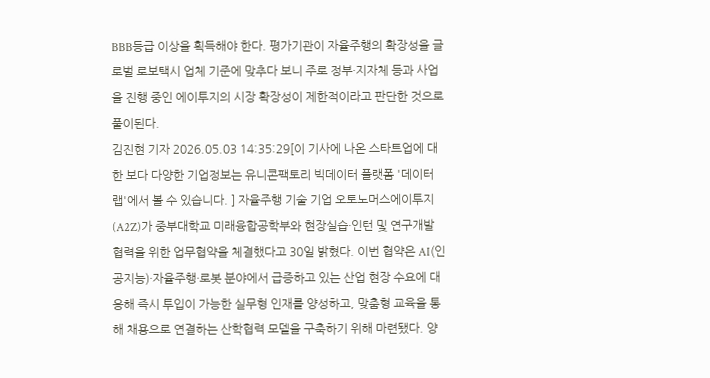BBB등급 이상을 획득해야 한다. 평가기관이 자율주행의 확장성을 글로벌 로보택시 업체 기준에 맞추다 보니 주로 정부·지자체 등과 사업을 진행 중인 에이투지의 시장 확장성이 제한적이라고 판단한 것으로 풀이된다.
김진현 기자 2026.05.03 14:35:29[이 기사에 나온 스타트업에 대한 보다 다양한 기업정보는 유니콘팩토리 빅데이터 플랫폼 '데이터랩'에서 볼 수 있습니다. ] 자율주행 기술 기업 오토노머스에이투지(A2Z)가 중부대학교 미래융합공학부와 현장실습·인턴 및 연구개발 협력을 위한 업무협약을 체결했다고 30일 밝혔다. 이번 협약은 AI(인공지능)·자율주행·로봇 분야에서 급증하고 있는 산업 현장 수요에 대응해 즉시 투입이 가능한 실무형 인재를 양성하고, 맞춤형 교육을 통해 채용으로 연결하는 산학협력 모델을 구축하기 위해 마련됐다. 양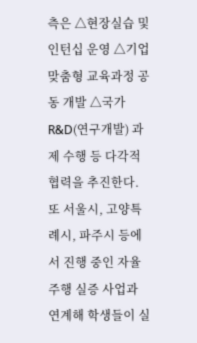측은 △현장실습 및 인턴십 운영 △기업 맞춤형 교육과정 공동 개발 △국가 R&D(연구개발) 과제 수행 등 다각적 협력을 추진한다. 또 서울시, 고양특례시, 파주시 등에서 진행 중인 자율주행 실증 사업과 연계해 학생들이 실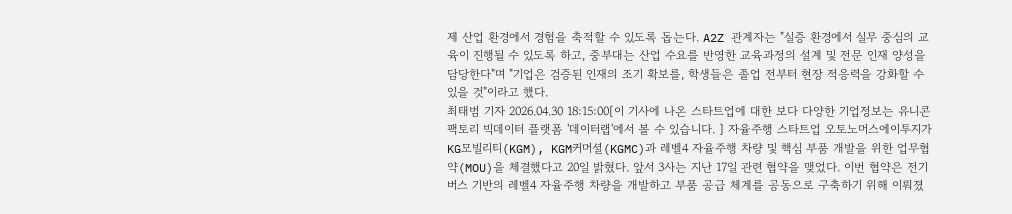제 산업 환경에서 경험을 축적할 수 있도록 돕는다. A2Z 관계자는 "실증 환경에서 실무 중심의 교육이 진행될 수 있도록 하고, 중부대는 산업 수요를 반영한 교육과정의 설계 및 전문 인재 양성을 담당한다"며 "기업은 검증된 인재의 조기 확보를, 학생들은 졸업 전부터 현장 적응력을 강화할 수 있을 것"이라고 했다.
최태범 기자 2026.04.30 18:15:00[이 기사에 나온 스타트업에 대한 보다 다양한 기업정보는 유니콘팩토리 빅데이터 플랫폼 '데이터랩'에서 볼 수 있습니다. ] 자율주행 스타트업 오토노머스에이투지가 KG모빌리티(KGM), KGM커머셜(KGMC)과 레벨4 자율주행 차량 및 핵심 부품 개발을 위한 업무협약(MOU)을 체결했다고 20일 밝혔다. 앞서 3사는 지난 17일 관련 협약을 맺었다. 이번 협약은 전기버스 기반의 레벨4 자율주행 차량을 개발하고 부품 공급 체계를 공동으로 구축하기 위해 이뤄졌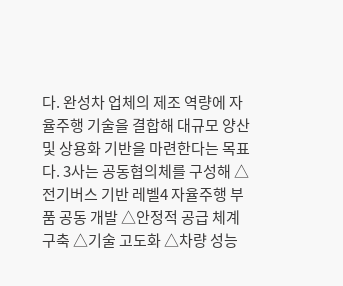다. 완성차 업체의 제조 역량에 자율주행 기술을 결합해 대규모 양산 및 상용화 기반을 마련한다는 목표다. 3사는 공동협의체를 구성해 △전기버스 기반 레벨4 자율주행 부품 공동 개발 △안정적 공급 체계 구축 △기술 고도화 △차량 성능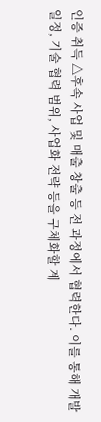인증 취득 △후속 사업 및 매출 창출 등 전 과정에서 협력한다. 이를 통해 개발 일정, 기술 협력 범위, 사업화 전략 등을 구체화할 계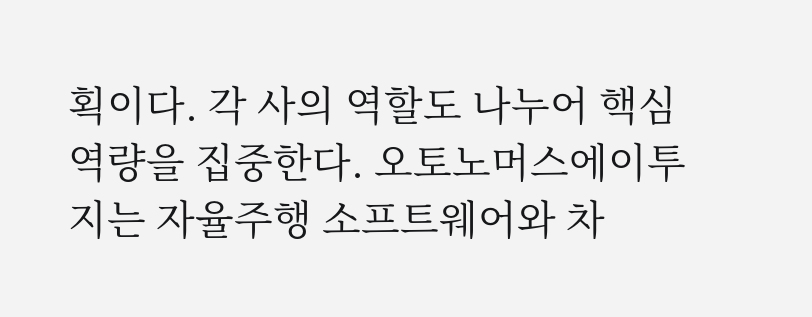획이다. 각 사의 역할도 나누어 핵심 역량을 집중한다. 오토노머스에이투지는 자율주행 소프트웨어와 차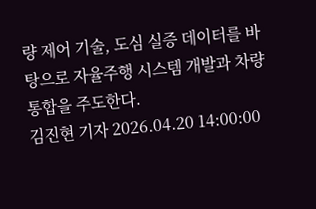량 제어 기술, 도심 실증 데이터를 바탕으로 자율주행 시스템 개발과 차량 통합을 주도한다.
김진현 기자 2026.04.20 14:00:00